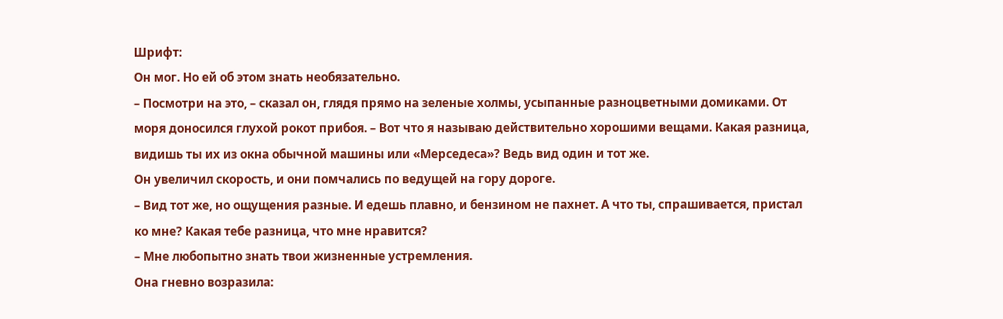Шрифт:
Он мог. Но ей об этом знать необязательно.
– Посмотри на это, – сказал он, глядя прямо на зеленые холмы, усыпанные разноцветными домиками. От моря доносился глухой рокот прибоя. – Вот что я называю действительно хорошими вещами. Какая разница, видишь ты их из окна обычной машины или «Мерседеса»? Ведь вид один и тот же.
Он увеличил скорость, и они помчались по ведущей на гору дороге.
– Вид тот же, но ощущения разные. И едешь плавно, и бензином не пахнет. А что ты, спрашивается, пристал ко мне? Какая тебе разница, что мне нравится?
– Мне любопытно знать твои жизненные устремления.
Она гневно возразила: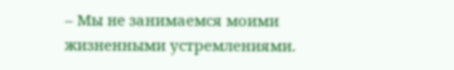– Мы не занимаемся моими жизненными устремлениями.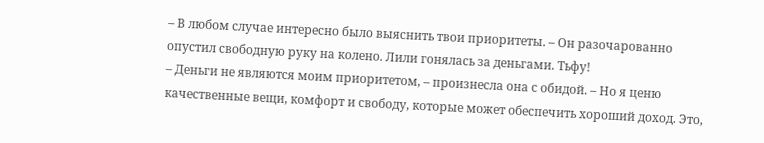– В любом случае интересно было выяснить твои приоритеты. – Он разочарованно опустил свободную руку на колено. Лили гонялась за деньгами. Тьфу!
– Деньги не являются моим приоритетом, – произнесла она с обидой. – Но я ценю качественные вещи, комфорт и свободу, которые может обеспечить хороший доход. Это,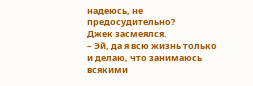надеюсь, не предосудительно?
Джек засмеялся.
– Эй, да я всю жизнь только и делаю, что занимаюсь всякими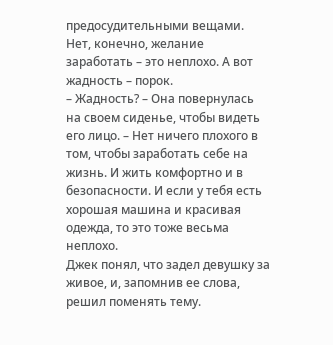предосудительными вещами. Нет, конечно, желание заработать – это неплохо. А вот жадность – порок.
– Жадность? – Она повернулась на своем сиденье, чтобы видеть его лицо. – Нет ничего плохого в том, чтобы заработать себе на жизнь. И жить комфортно и в безопасности. И если у тебя есть хорошая машина и красивая одежда, то это тоже весьма неплохо.
Джек понял, что задел девушку за живое, и, запомнив ее слова, решил поменять тему.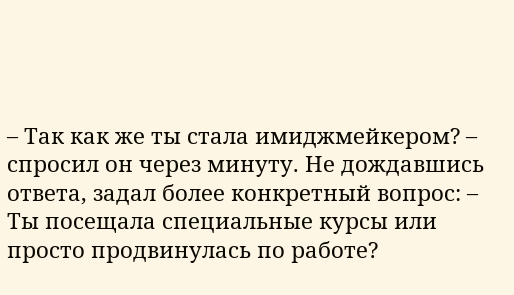– Так как же ты стала имиджмейкером? – спросил он через минуту. Не дождавшись ответа, задал более конкретный вопрос: – Ты посещала специальные курсы или просто продвинулась по работе?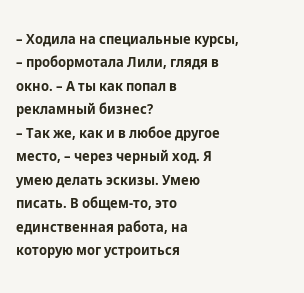– Ходила на специальные курсы, – пробормотала Лили, глядя в окно. – А ты как попал в рекламный бизнес?
– Так же, как и в любое другое место, – через черный ход. Я умею делать эскизы. Умею писать. В общем-то, это единственная работа, на которую мог устроиться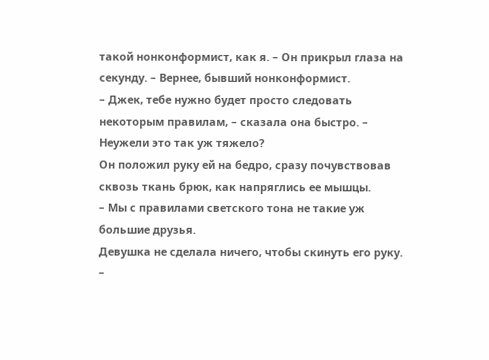такой нонконформист, как я. – Он прикрыл глаза на секунду. – Вернее, бывший нонконформист.
– Джек, тебе нужно будет просто следовать некоторым правилам, – сказала она быстро. – Неужели это так уж тяжело?
Он положил руку ей на бедро, сразу почувствовав сквозь ткань брюк, как напряглись ее мышцы.
– Мы с правилами светского тона не такие уж большие друзья.
Девушка не сделала ничего, чтобы скинуть его руку.
–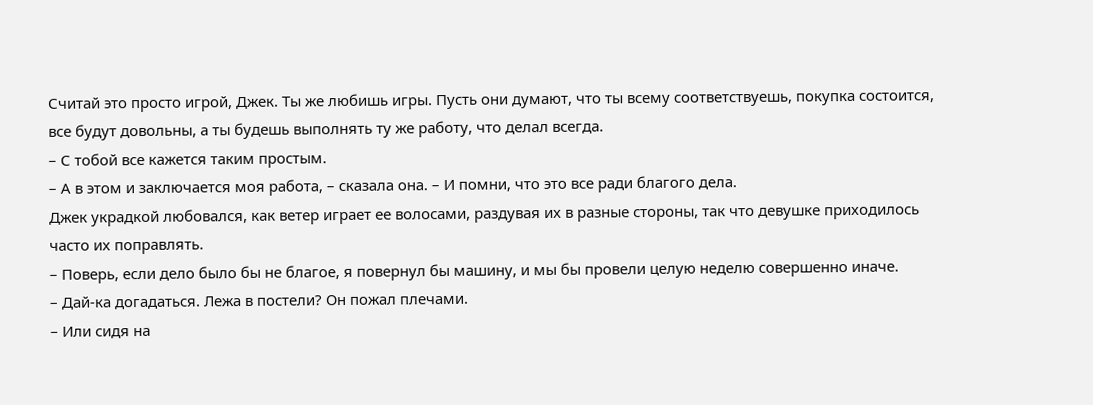Считай это просто игрой, Джек. Ты же любишь игры. Пусть они думают, что ты всему соответствуешь, покупка состоится, все будут довольны, а ты будешь выполнять ту же работу, что делал всегда.
– С тобой все кажется таким простым.
– А в этом и заключается моя работа, – сказала она. – И помни, что это все ради благого дела.
Джек украдкой любовался, как ветер играет ее волосами, раздувая их в разные стороны, так что девушке приходилось часто их поправлять.
– Поверь, если дело было бы не благое, я повернул бы машину, и мы бы провели целую неделю совершенно иначе.
– Дай-ка догадаться. Лежа в постели? Он пожал плечами.
– Или сидя на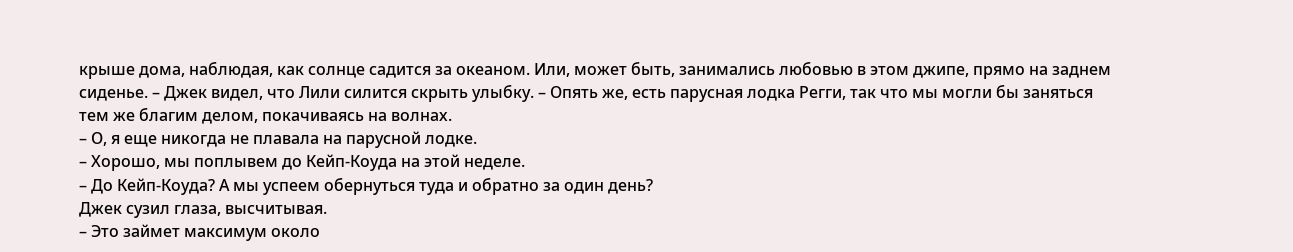крыше дома, наблюдая, как солнце садится за океаном. Или, может быть, занимались любовью в этом джипе, прямо на заднем сиденье. – Джек видел, что Лили силится скрыть улыбку. – Опять же, есть парусная лодка Регги, так что мы могли бы заняться тем же благим делом, покачиваясь на волнах.
– О, я еще никогда не плавала на парусной лодке.
– Хорошо, мы поплывем до Кейп-Коуда на этой неделе.
– До Кейп-Коуда? А мы успеем обернуться туда и обратно за один день?
Джек сузил глаза, высчитывая.
– Это займет максимум около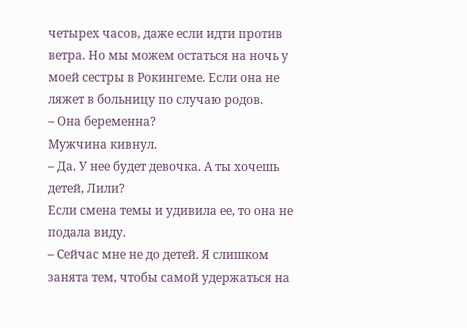четырех часов, даже если идти против ветра. Но мы можем остаться на ночь у моей сестры в Рокингеме. Если она не ляжет в больницу по случаю родов.
– Она беременна?
Мужчина кивнул.
– Да. У нее будет девочка. А ты хочешь детей, Лили?
Если смена темы и удивила ее, то она не подала виду.
– Сейчас мне не до детей. Я слишком занята тем, чтобы самой удержаться на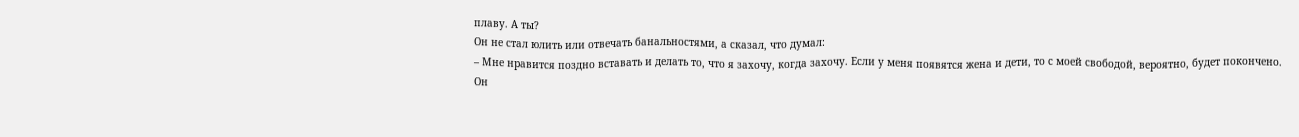плаву. А ты?
Он не стал юлить или отвечать банальностями, а сказал, что думал:
– Мне нравится поздно вставать и делать то, что я захочу, когда захочу. Если у меня появятся жена и дети, то с моей свободой, вероятно, будет покончено.
Он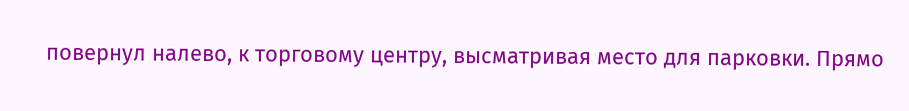повернул налево, к торговому центру, высматривая место для парковки. Прямо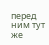перед ним тут же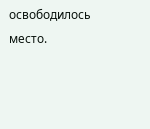освободилось место.